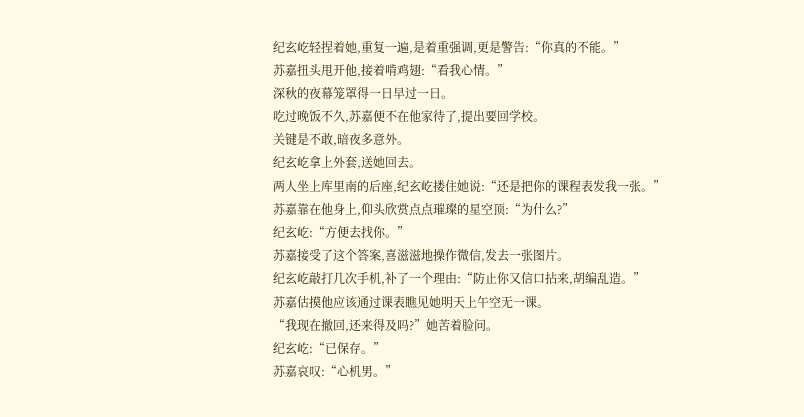纪玄屹轻捏着她,重复一遍,是着重强调,更是警告:“你真的不能。”
苏嘉扭头甩开他,接着啃鸡翅:“看我心情。”
深秋的夜幕笼罩得一日早过一日。
吃过晚饭不久,苏嘉便不在他家待了,提出要回学校。
关键是不敢,暗夜多意外。
纪玄屹拿上外套,送她回去。
两人坐上库里南的后座,纪玄屹搂住她说:“还是把你的课程表发我一张。”
苏嘉靠在他身上,仰头欣赏点点璀璨的星空顶:“为什么?”
纪玄屹:“方便去找你。”
苏嘉接受了这个答案,喜滋滋地操作微信,发去一张图片。
纪玄屹敲打几次手机,补了一个理由:“防止你又信口拈来,胡编乱造。”
苏嘉估摸他应该通过课表瞧见她明天上午空无一课。
“我现在撤回,还来得及吗?”她苦着脸问。
纪玄屹:“已保存。”
苏嘉哀叹:“心机男。”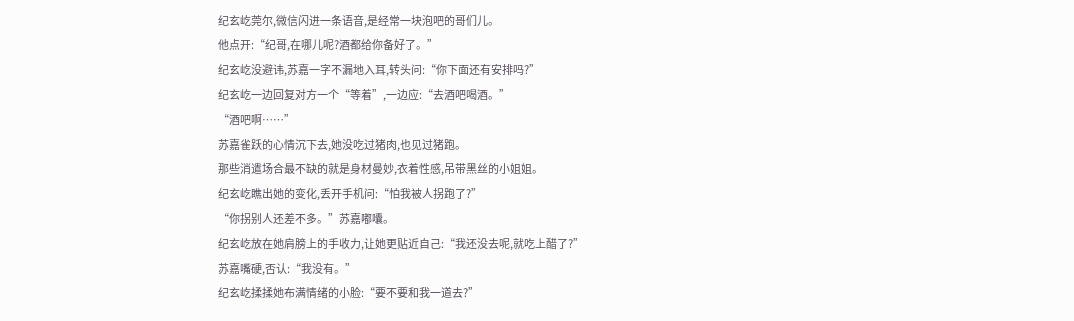纪玄屹莞尔,微信闪进一条语音,是经常一块泡吧的哥们儿。
他点开:“纪哥,在哪儿呢?酒都给你备好了。”
纪玄屹没避讳,苏嘉一字不漏地入耳,转头问:“你下面还有安排吗?”
纪玄屹一边回复对方一个“等着”,一边应:“去酒吧喝酒。”
“酒吧啊……”
苏嘉雀跃的心情沉下去,她没吃过猪肉,也见过猪跑。
那些消遣场合最不缺的就是身材曼妙,衣着性感,吊带黑丝的小姐姐。
纪玄屹瞧出她的变化,丢开手机问:“怕我被人拐跑了?”
“你拐别人还差不多。”苏嘉嘟囔。
纪玄屹放在她肩膀上的手收力,让她更贴近自己:“我还没去呢,就吃上醋了?”
苏嘉嘴硬,否认:“我没有。”
纪玄屹揉揉她布满情绪的小脸:“要不要和我一道去?”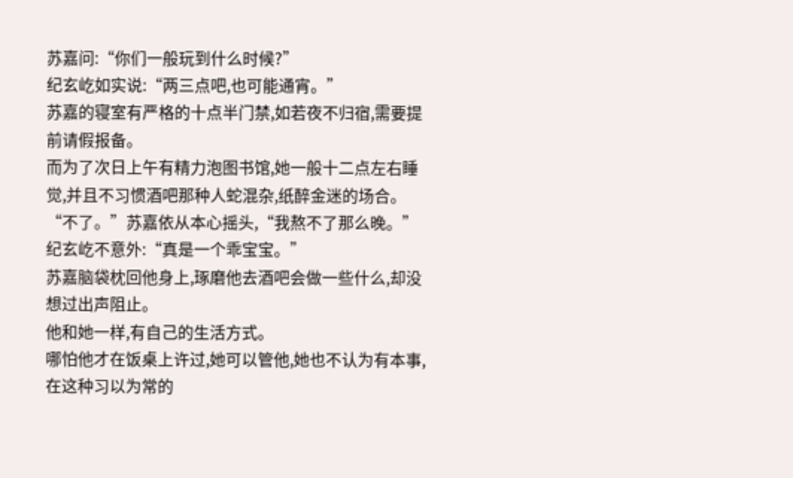苏嘉问:“你们一般玩到什么时候?”
纪玄屹如实说:“两三点吧,也可能通宵。”
苏嘉的寝室有严格的十点半门禁,如若夜不归宿,需要提前请假报备。
而为了次日上午有精力泡图书馆,她一般十二点左右睡觉,并且不习惯酒吧那种人蛇混杂,纸醉金迷的场合。
“不了。”苏嘉依从本心摇头,“我熬不了那么晚。”
纪玄屹不意外:“真是一个乖宝宝。”
苏嘉脑袋枕回他身上,琢磨他去酒吧会做一些什么,却没想过出声阻止。
他和她一样,有自己的生活方式。
哪怕他才在饭桌上许过,她可以管他,她也不认为有本事,在这种习以为常的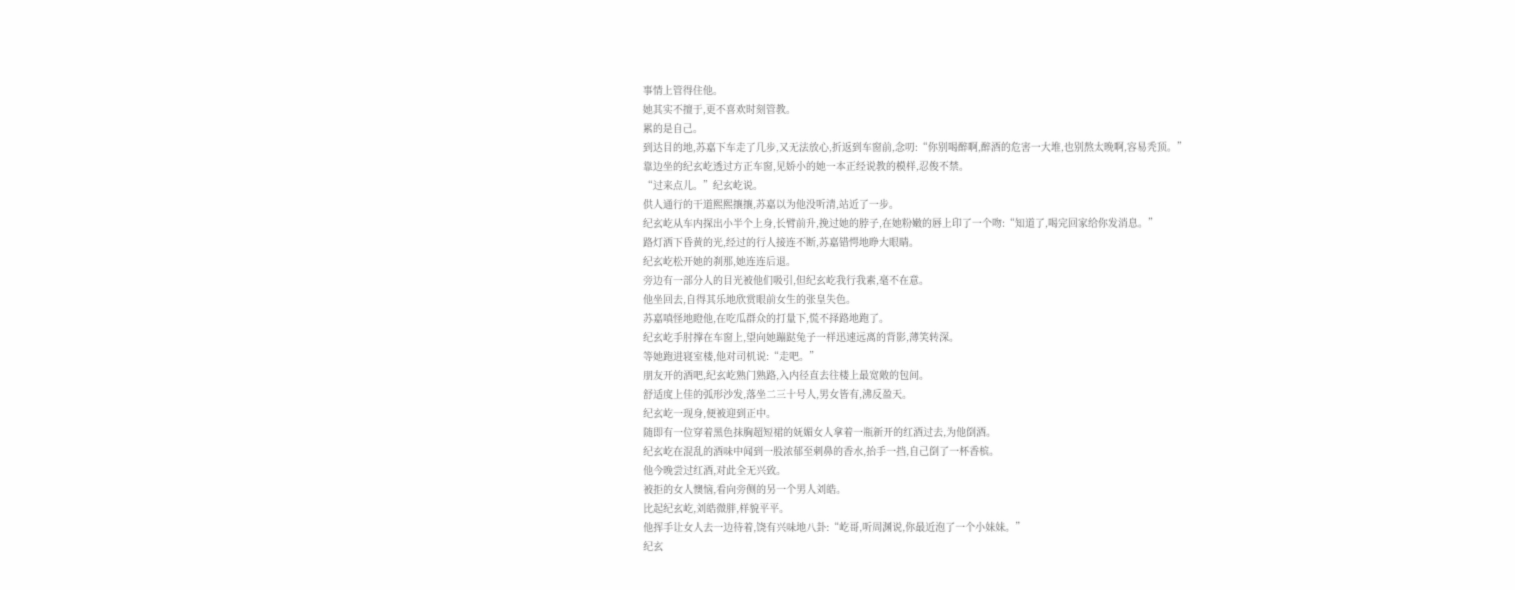事情上管得住他。
她其实不擅于,更不喜欢时刻管教。
累的是自己。
到达目的地,苏嘉下车走了几步,又无法放心,折返到车窗前,念叨:“你别喝醉啊,醉酒的危害一大堆,也别熬太晚啊,容易秃顶。”
靠边坐的纪玄屹透过方正车窗,见娇小的她一本正经说教的模样,忍俊不禁。
“过来点儿。”纪玄屹说。
供人通行的干道熙熙攘攘,苏嘉以为他没听清,站近了一步。
纪玄屹从车内探出小半个上身,长臂前升,挽过她的脖子,在她粉嫩的唇上印了一个吻:“知道了,喝完回家给你发消息。”
路灯洒下昏黄的光,经过的行人接连不断,苏嘉错愕地睁大眼睛。
纪玄屹松开她的刹那,她连连后退。
旁边有一部分人的目光被他们吸引,但纪玄屹我行我素,毫不在意。
他坐回去,自得其乐地欣赏眼前女生的张皇失色。
苏嘉嗔怪地瞪他,在吃瓜群众的打量下,慌不择路地跑了。
纪玄屹手肘撑在车窗上,望向她蹦跶兔子一样迅速远离的背影,薄笑转深。
等她跑进寝室楼,他对司机说:“走吧。”
朋友开的酒吧,纪玄屹熟门熟路,入内径直去往楼上最宽敞的包间。
舒适度上佳的弧形沙发,落坐二三十号人,男女皆有,沸反盈天。
纪玄屹一现身,便被迎到正中。
随即有一位穿着黑色抹胸超短裙的妩媚女人拿着一瓶新开的红酒过去,为他倒酒。
纪玄屹在混乱的酒味中闻到一股浓郁至刺鼻的香水,抬手一挡,自己倒了一杯香槟。
他今晚尝过红酒,对此全无兴致。
被拒的女人懊恼,看向旁侧的另一个男人刘皓。
比起纪玄屹,刘皓微胖,样貌平平。
他挥手让女人去一边待着,饶有兴味地八卦:“屹哥,听周渊说,你最近泡了一个小妹妹。”
纪玄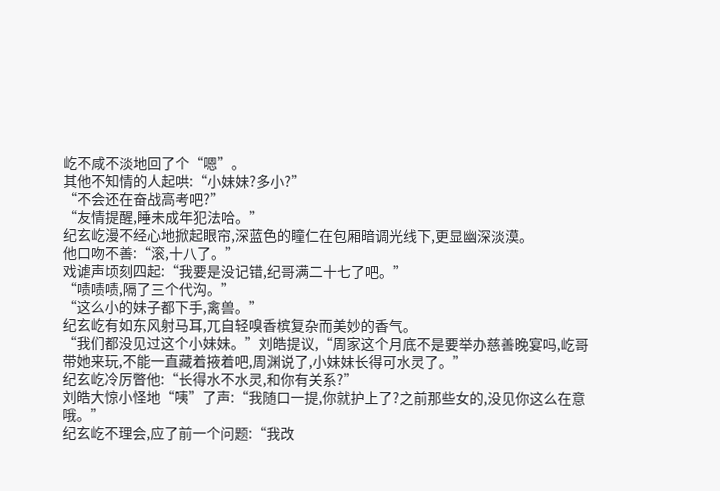屹不咸不淡地回了个“嗯”。
其他不知情的人起哄:“小妹妹?多小?”
“不会还在奋战高考吧?”
“友情提醒,睡未成年犯法哈。”
纪玄屹漫不经心地掀起眼帘,深蓝色的瞳仁在包厢暗调光线下,更显幽深淡漠。
他口吻不善:“滚,十八了。”
戏谑声顷刻四起:“我要是没记错,纪哥满二十七了吧。”
“啧啧啧,隔了三个代沟。”
“这么小的妹子都下手,禽兽。”
纪玄屹有如东风射马耳,兀自轻嗅香槟复杂而美妙的香气。
“我们都没见过这个小妹妹。”刘皓提议,“周家这个月底不是要举办慈善晚宴吗,屹哥带她来玩,不能一直藏着掖着吧,周渊说了,小妹妹长得可水灵了。”
纪玄屹冷厉瞥他:“长得水不水灵,和你有关系?”
刘皓大惊小怪地“咦”了声:“我随口一提,你就护上了?之前那些女的,没见你这么在意哦。”
纪玄屹不理会,应了前一个问题:“我改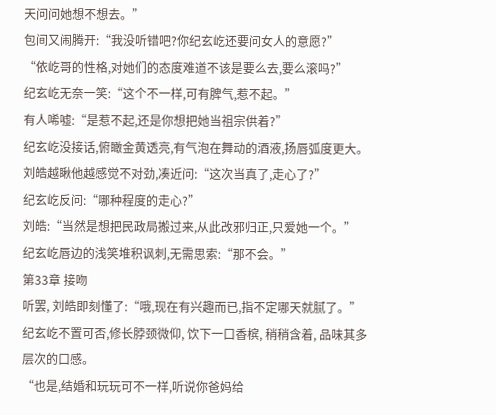天问问她想不想去。”
包间又闹腾开:“我没听错吧?你纪玄屹还要问女人的意愿?”
“依屹哥的性格,对她们的态度难道不该是要么去,要么滚吗?”
纪玄屹无奈一笑:“这个不一样,可有脾气,惹不起。”
有人唏嘘:“是惹不起,还是你想把她当祖宗供着?”
纪玄屹没接话,俯瞰金黄透亮,有气泡在舞动的酒液,扬唇弧度更大。
刘皓越瞅他越感觉不对劲,凑近问:“这次当真了,走心了?”
纪玄屹反问:“哪种程度的走心?”
刘皓:“当然是想把民政局搬过来,从此改邪归正,只爱她一个。”
纪玄屹唇边的浅笑堆积讽刺,无需思索:“那不会。”
第33章 接吻
听罢, 刘皓即刻懂了:“哦,现在有兴趣而已,指不定哪天就腻了。”
纪玄屹不置可否,修长脖颈微仰, 饮下一口香槟, 稍稍含着, 品味其多层次的口感。
“也是,结婚和玩玩可不一样,听说你爸妈给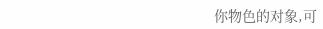你物色的对象,可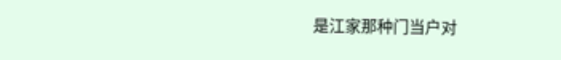是江家那种门当户对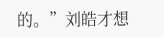的。”刘皓才想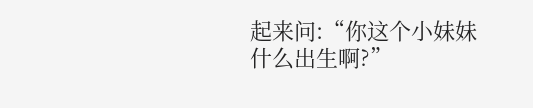起来问:“你这个小妹妹什么出生啊?”